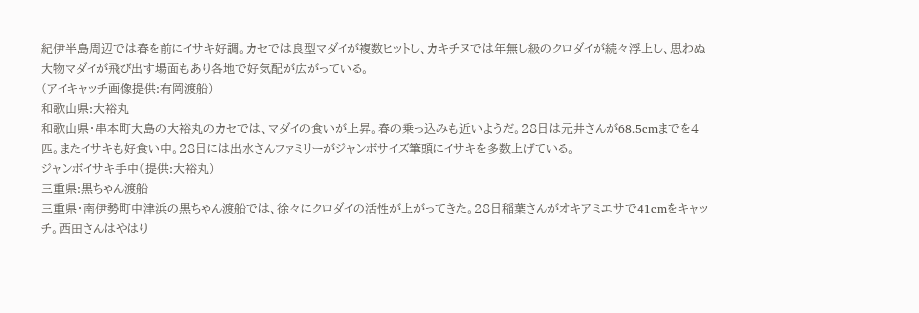紀伊半島周辺では春を前にイサキ好調。カセでは良型マダイが複数ヒットし、カキチヌでは年無し級のクロダイが続々浮上し、思わぬ大物マダイが飛び出す場面もあり各地で好気配が広がっている。
(アイキャッチ画像提供:有岡渡船)
和歌山県:大裕丸
和歌山県・串本町大島の大裕丸のカセでは、マダイの食いが上昇。春の乗っ込みも近いようだ。28日は元井さんが68.5cmまでを4匹。またイサキも好食い中。28日には出水さんファミリーがジャンボサイズ筆頭にイサキを多数上げている。
ジャンボイサキ手中(提供:大裕丸)
三重県:黒ちゃん渡船
三重県・南伊勢町中津浜の黒ちゃん渡船では、徐々にクロダイの活性が上がってきた。28日稲葉さんがオキアミエサで41cmをキャッチ。西田さんはやはり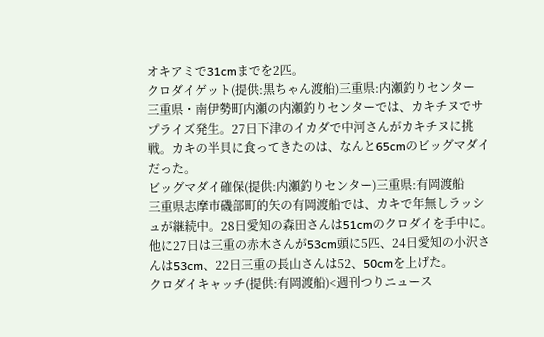オキアミで31cmまでを2匹。
クロダイゲット(提供:黒ちゃん渡船)三重県:内瀬釣りセンター
三重県・南伊勢町内瀬の内瀬釣りセンターでは、カキチヌでサプライズ発生。27日下津のイカダで中河さんがカキチヌに挑戦。カキの半貝に食ってきたのは、なんと65cmのビッグマダイだった。
ビッグマダイ確保(提供:内瀬釣りセンター)三重県:有岡渡船
三重県志摩市磯部町的矢の有岡渡船では、カキで年無しラッシュが継続中。28日愛知の森田さんは51cmのクロダイを手中に。他に27日は三重の赤木さんが53cm頭に5匹、24日愛知の小沢さんは53cm、22日三重の長山さんは52、50cmを上げた。
クロダイキャッチ(提供:有岡渡船)<週刊つりニュース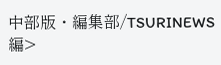中部版・編集部/TSURINEWS編>